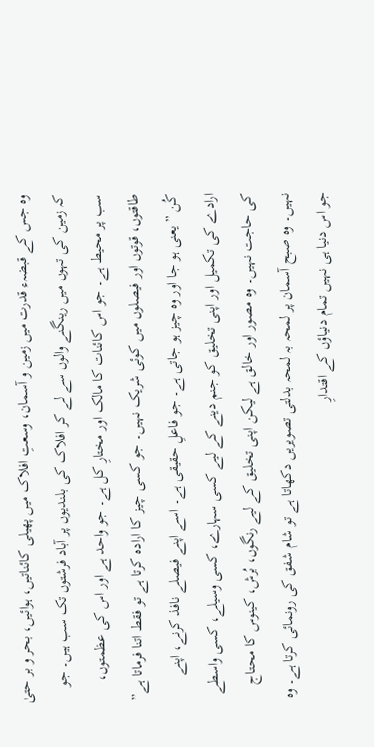وہ جس کے قبضہء قدرت میں زمین و آسمان، وسعتِ افلاک میں پھیلی کائناتیں، ہوائیں، بحر و بر حتیٰ کہ زمین کی تہوں میں رینگنے والوں سے لے کر افلاک کی بلندیوں پر آباد فرشتوں تک سب ہیں۔ جو سب پر محیط ہے۔ جو اس کائنات کا مالک اور مختارِ کل ہے۔ جو واحد ہے اور اس کی عظمتوں، طاقتوں، قوتوں اور فیصلوں میں کوئی شریک نہیں۔ جو کسی چیز کا ارادہ کرتا ہے تو فقط اتنا فرماتا ہے” کُن ” یعنی ہو جا اور وہ چیز ہو جاتی ہے۔ جو فاعلِ حقیقی ہے۔ اسے اپنے فیصلے نافذ کرنے، اپنے ارادے کی تکمیل اور اپنی تخلیق کو جنم دینے کے لیے کسی سہارے، کسی وسیلے، کسی واسطے کی حاجت نہیں۔ وہ مصور اور خالق ہے لیکن اپنی تخلیق کے لیے رنگوں، بُرش، کینوس کا محتاج نہیں۔ وہ صبح آسمان پر لمحہ بہ لمحہ بدلتی تصویریں دکھاتا ہے تو شام شفق کی رونمائی کرتا ہے۔ وہ جو اس دنیا ہی نہیں تمام دنیاؤں کے اقتدارِ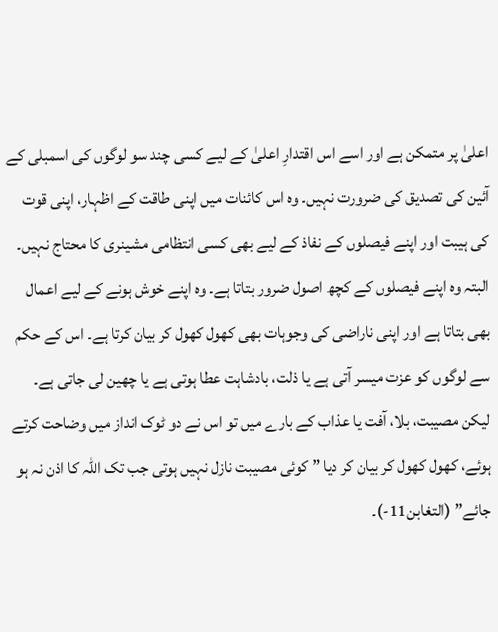اعلیٰ پر متمکن ہے اور اسے اس اقتدارِ اعلیٰ کے لیے کسی چند سو لوگوں کی اسمبلی کے آئین کی تصدیق کی ضرورت نہیں۔ وہ اس کائنات میں اپنی طاقت کے اظہار، اپنی قوت کی ہیبت اور اپنے فیصلوں کے نفاذ کے لیے بھی کسی انتظامی مشینری کا محتاج نہیں۔
البتہ وہ اپنے فیصلوں کے کچھ اصول ضرور بتاتا ہے۔ وہ اپنے خوش ہونے کے لیے اعمال بھی بتاتا ہے اور اپنی ناراضی کی وجوہات بھی کھول کھول کر بیان کرتا ہے۔ اس کے حکم سے لوگوں کو عزت میسر آتی ہے یا ذلت، بادشاہت عطا ہوتی ہے یا چھین لی جاتی ہے۔ لیکن مصیبت، بلا، آفت یا عذاب کے بارے میں تو اس نے دو ٹوک انداز میں وضاحت کرتے ہوئے، کھول کھول کر بیان کر دیا ” کوئی مصیبت نازل نہیں ہوتی جب تک اللہ کا اذن نہ ہو جائے” (التغابن11-)۔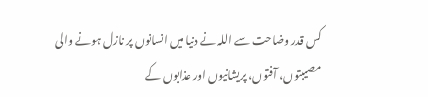کس قدر وضاحت سے اللہ نے دنیا میں انسانوں پر نازل ہونے والی مصیبتوں، آفتوں، پریشانیوں اور عذابوں کے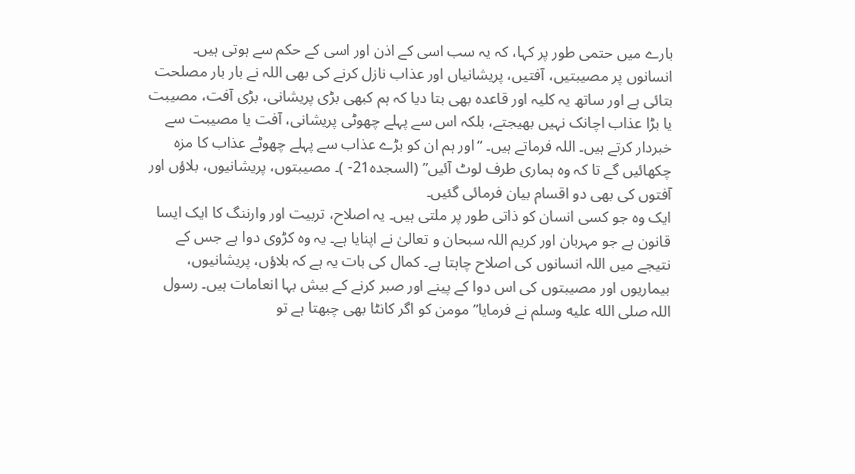بارے میں حتمی طور پر کہا، کہ یہ سب اسی کے اذن اور اسی کے حکم سے ہوتی ہیں۔ انسانوں پر مصیبتیں، آفتیں، پریشانیاں اور عذاب نازل کرنے کی بھی اللہ نے بار بار مصلحت بتائی ہے اور ساتھ یہ کلیہ اور قاعدہ بھی بتا دیا کہ ہم کبھی بڑی پریشانی، بڑی آفت، مصیبت یا بڑا عذاب اچانک نہیں بھیجتے، بلکہ اس سے پہلے چھوٹی پریشانی، آفت یا مصیبت سے خبردار کرتے ہیں۔ اللہ فرماتے ہیں۔ “اور ہم ان کو بڑے عذاب سے پہلے چھوٹے عذاب کا مزہ چکھائیں گے تا کہ وہ ہماری طرف لوٹ آئیں” (السجدہ21- )۔ مصیبتوں، پریشانیوں، بلاؤں اور آفتوں کی بھی دو اقسام بیان فرمائی گئیں۔
ایک وہ جو کسی انسان کو ذاتی طور پر ملتی ہیں۔ یہ اصلاح، تربیت اور وارننگ کا ایک ایسا قانون ہے جو مہربان اور کریم اللہ سبحان و تعالیٰ نے اپنایا ہے۔ یہ وہ کڑوی دوا ہے جس کے نتیجے میں اللہ انسانوں کی اصلاح چاہتا ہے۔ کمال کی بات یہ ہے کہ بلاؤں، پریشانیوں، بیماریوں اور مصیبتوں کی اس دوا کے پینے اور صبر کرنے کے بیش بہا انعامات ہیں۔ رسول اللہ صلى الله عليه وسلم نے فرمایا” مومن کو اگر کانٹا بھی چبھتا ہے تو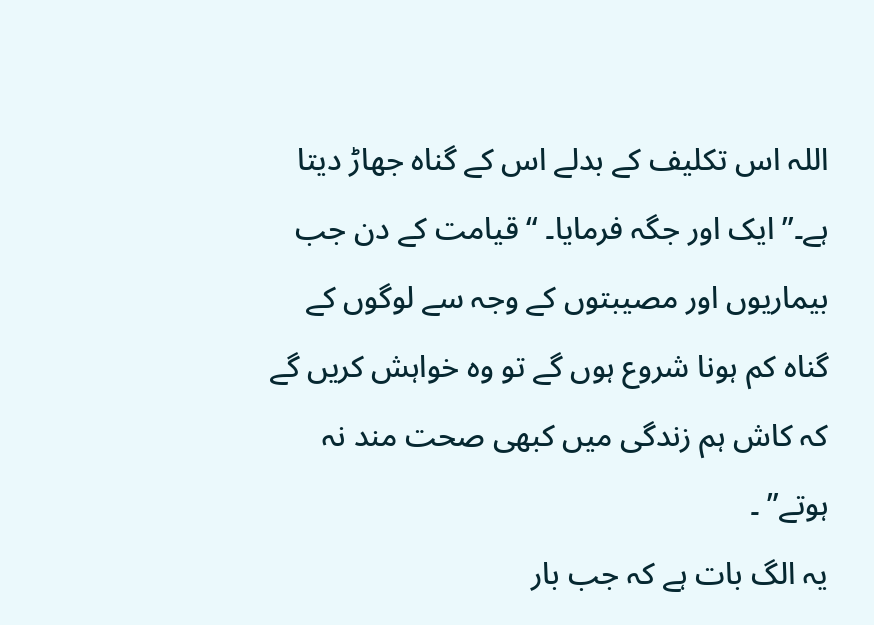اللہ اس تکلیف کے بدلے اس کے گناہ جھاڑ دیتا ہے۔” ایک اور جگہ فرمایا۔ “قیامت کے دن جب بیماریوں اور مصیبتوں کے وجہ سے لوگوں کے گناہ کم ہونا شروع ہوں گے تو وہ خواہش کریں گے کہ کاش ہم زندگی میں کبھی صحت مند نہ ہوتے” ۔
یہ الگ بات ہے کہ جب بار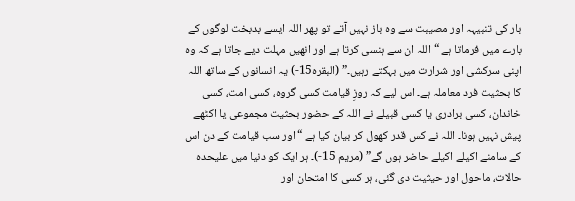بار کی تنبیہہ اور مصیبت سے وہ باز نہیں آتے تو پھر اللہ ایسے بدبخت لوگوں کے بارے میں فرماتا ہے “اللہ ان سے ہنسی کرتا ہے اور انھیں مہلت دیے جاتا ہے کہ وہ اپنی سرکشی اور شرارت میں بہکتے رہیں۔” (البقرہ15-) یہ انسانوں کے ساتھ اللہ کا بحثیت فرد معاملہ ہے۔ اس لیے کہ روزِ قیامت کسی گروہ، کسی امت، کسی خاندان، کسی برادری یا کسی قبیلے نے اللہ کے حضور بحثیت مجموعی یا اکٹھے پیش نہیں ہونا۔ اللہ نے کس قدر کھول کر بیان کیا ہے “اور سب قیامت کے دن اس کے سامنے اکیلے اکیلے حاضر ہوں گے” (مریم 15-)۔ ہر ایک کو دنیا میں علیحدہ حالات، ماحول اور حیثیت دی گئی، ہر کسی کا امتحان اور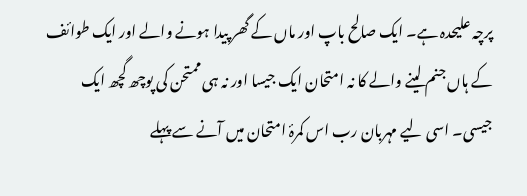پرچہ علیحدہ ہے۔ ایک صالح باپ اور ماں کے گھر پیدا ہونے والے اور ایک طوائف کے ہاں جنم لینے والے کا نہ امتحان ایک جیسا اور نہ ہی ممتحن کی پوچھ گچھ ایک جیسی۔ اسی لیے مہربان رب اس کمرۂ امتحان میں آنے سے پہلے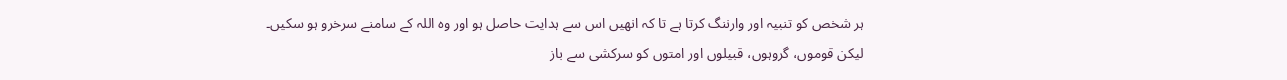ہر شخص کو تنبیہ اور وارننگ کرتا ہے تا کہ انھیں اس سے ہدایت حاصل ہو اور وہ اللہ کے سامنے سرخرو ہو سکیں۔
لیکن قوموں، گروہوں، قبیلوں اور امتوں کو سرکشی سے باز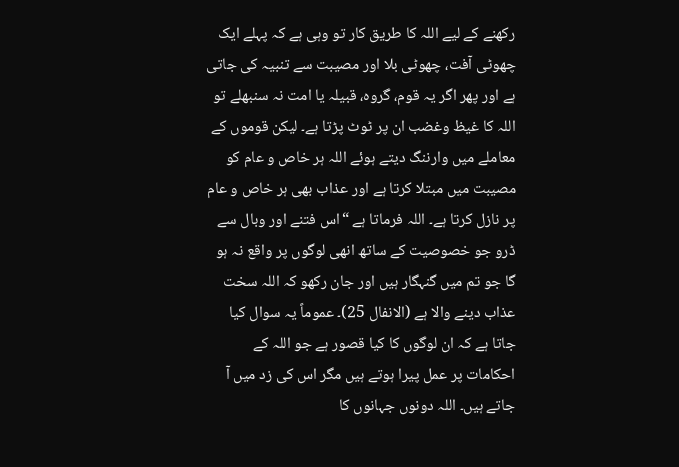رکھنے کے لیے اللہ کا طریق کار تو وہی ہے کہ پہلے ایک چھوٹی آفت، چھوٹی بلا اور مصیبت سے تنبیہ کی جاتی ہے اور پھر اگر یہ قوم، گروہ، قبیلہ یا امت نہ سنبھلے تو اللہ کا غیظ وغضب ان پر ٹوٹ پڑتا ہے۔ لیکن قوموں کے معاملے میں وارننگ دیتے ہوئے اللہ ہر خاص و عام کو مصیبت میں مبتلا کرتا ہے اور عذاب بھی ہر خاص و عام پر نازل کرتا ہے۔ اللہ فرماتا ہے “اس فتنے اور وبال سے ڈرو جو خصوصیت کے ساتھ انھی لوگوں پر واقع نہ ہو گا جو تم میں گنہگار ہیں اور جان رکھو کہ اللہ سخت عذاب دینے والا ہے (الانفال 25)۔ عموماً یہ سوال کیا جاتا ہے کہ ان لوگوں کا کیا قصور ہے جو اللہ کے احکامات پر عمل پیرا ہوتے ہیں مگر اس کی زد میں آ جاتے ہیں۔ اللہ دونوں جہانوں کا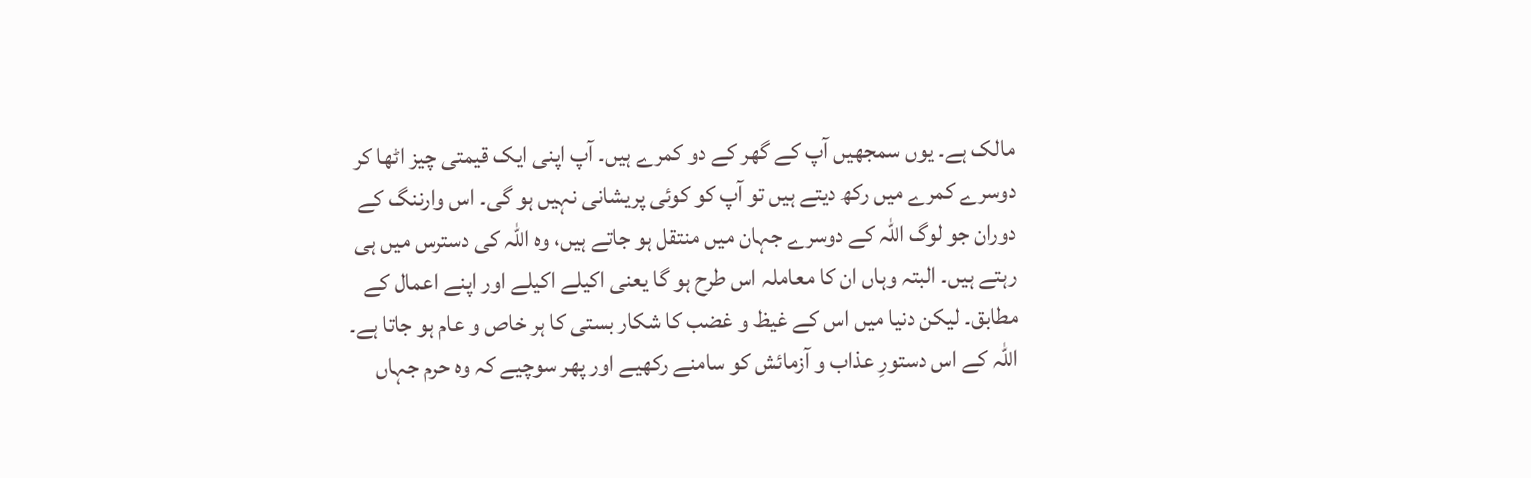مالک ہے۔ یوں سمجھیں آپ کے گھر کے دو کمرے ہیں۔ آپ اپنی ایک قیمتی چیز اٹھا کر دوسرے کمرے میں رکھ دیتے ہیں تو آپ کو کوئی پریشانی نہیں ہو گی۔ اس وارننگ کے دوران جو لوگ اللہ کے دوسرے جہان میں منتقل ہو جاتے ہیں، وہ اللہ کی دسترس میں ہی رہتے ہیں۔ البتہ وہاں ان کا معاملہ اس طرح ہو گا یعنی اکیلے اکیلے اور اپنے اعمال کے مطابق۔ لیکن دنیا میں اس کے غیظ و غضب کا شکار بستی کا ہر خاص و عام ہو جاتا ہے۔
اللہ کے اس دستورِ عذاب و آزمائش کو سامنے رکھیے اور پھر سوچیے کہ وہ حرم جہاں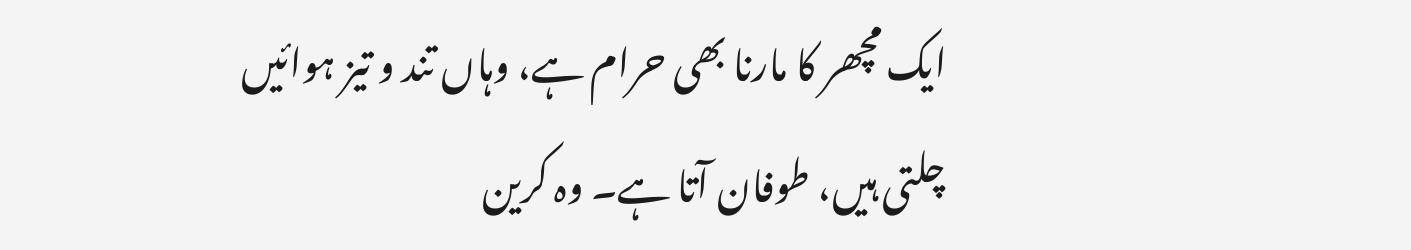ایک مچھر کا مارنا بھی حرام ہے، وہاں تند و تیز ہوائیں چلتی ہیں، طوفان آتا ہے۔ وہ کرین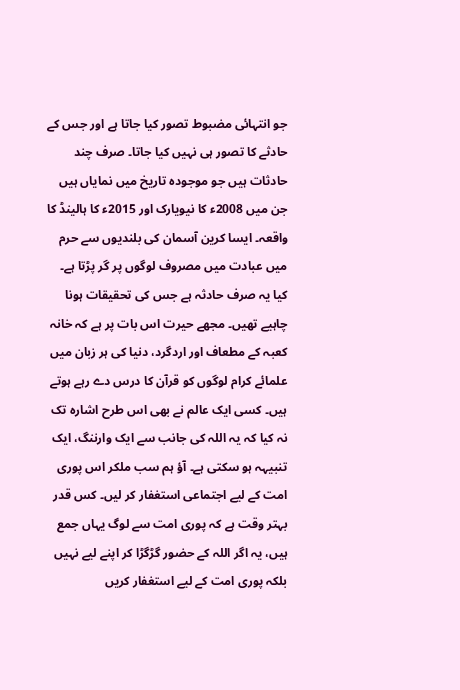جو انتہائی مضبوط تصور کیا جاتا ہے اور جس کے حادثے کا تصور ہی نہیں کیا جاتا۔ صرف چند حادثات ہیں جو موجودہ تاریخ میں نمایاں ہیں جن میں 2008ء کا نیویارک اور 2015ء کا ہالینڈ کا واقعہ۔ ایسا کرین آسمان کی بلندیوں سے حرم میں عبادت میں مصروف لوگوں پر گر پڑتا ہے۔ کیا یہ صرف حادثہ ہے جس کی تحقیقات ہونا چاہیے تھیں۔ مجھے حیرت اس بات پر ہے کہ خانہ کعبہ کے مطعاف اور اردگرد، دنیا کی ہر زبان میں علمائے کرام لوگوں کو قرآن کا درس دے رہے ہوتے ہیں۔ کسی ایک عالم نے بھی اس طرح اشارہ تک نہ کیا کہ یہ اللہ کی جانب سے ایک وارننگ، ایک تنبیہہ ہو سکتی ہے۔ آؤ ہم سب ملکر اس پوری امت کے لیے اجتماعی استغفار کر لیں۔ کس قدر بہتر وقت ہے کہ پوری امت سے لوگ یہاں جمع ہیں، یہ اگر اللہ کے حضور گڑگڑا کر اپنے لیے نہیں بلکہ پوری امت کے لیے استغفار کریں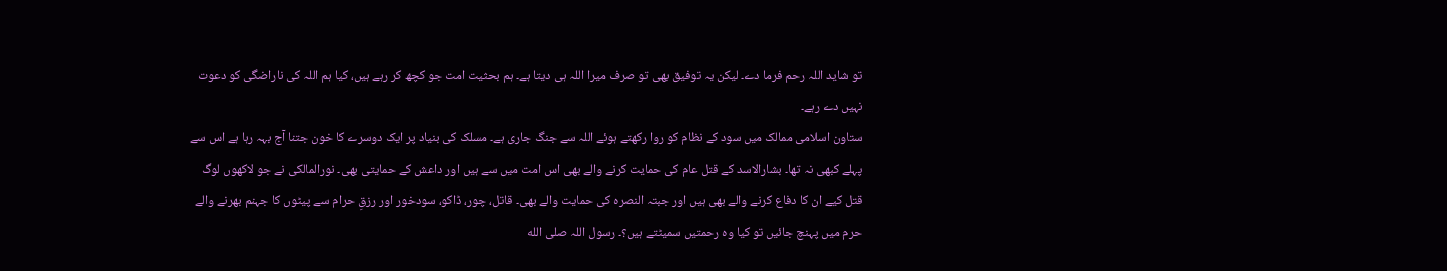تو شاید اللہ رحم فرما دے۔ لیکن یہ توفیق بھی تو صرف میرا اللہ ہی دیتا ہے۔ ہم بحثیت امت جو کچھ کر رہے ہیں، کیا ہم اللہ کی ناراضگی کو دعوت نہیں دے رہے۔
ستاون اسلامی ممالک میں سود کے نظام کو روا رکھتے ہوئے اللہ سے جنگ جاری ہے۔ مسلک کی بنیاد پر ایک دوسرے کا خون جتنا آج بہہ رہا ہے اس سے پہلے کبھی نہ تھا۔ بشارالاسد کے قتل عام کی حمایت کرنے والے بھی اس امت میں سے ہیں اور داعش کے حمایتی بھی۔ نورالمالکی نے جو لاکھوں لوگ قتل کیے ان کا دفاع کرنے والے بھی ہیں اور جبتہ النصرہ کی حمایت والے بھی۔ قاتل، چور، ڈاکو، سودخور اور رزقِ حرام سے پیٹوں کا جہنم بھرنے والے حرم میں پہنچ جائیں تو کیا وہ رحمتیں سمیٹتے ہیں؟۔ رسول اللہ صلى الله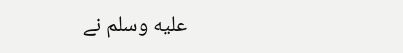عليه وسلم نے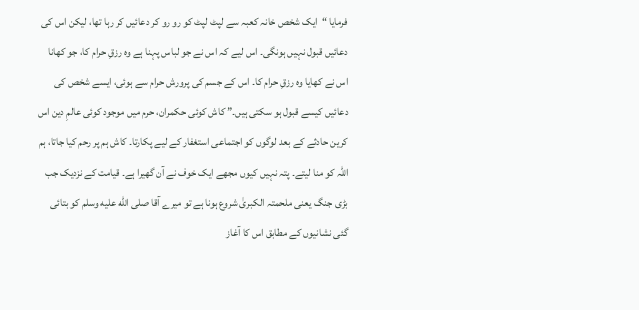فرمایا “ایک شخص خانہ کعبہ سے لپٹ لپٹ کو رو رو کر دعائیں کر رہا تھا، لیکن اس کی دعائیں قبول نہیں ہونگی۔ اس لیے کہ اس نے جو لباس پہنا ہے وہ رزقِ حرام کا، جو کھانا اس نے کھایا وہ رزقِ حرام کا۔ اس کے جسم کی پرورش حرام سے ہوئی، ایسے شخص کی دعائیں کیسے قبول ہو سکتی ہیں۔” کاش کوئی حکمران، حرم میں موجود کوئی عالمِ دین اس کرین حادثے کے بعد لوگوں کو اجتماعی استغفار کے لیے پکارتا۔ کاش ہم پر رحم کیا جاتا، ہم اللہ کو منا لیتے۔ پتہ نہیں کیوں مجھے ایک خوف نے آن گھیرا ہے۔ قیامت کے نزدیک جب بڑی جنگ یعنی ملحمتہ الکبریٰ شروع ہونا ہے تو میرے آقا صلى الله عليه وسلم کو بتائی گئی نشانیوں کے مطابق اس کا آغاز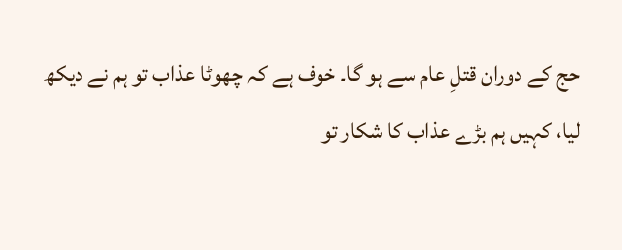حج کے دوران قتلِ عام سے ہو گا۔ خوف ہے کہ چھوٹا عذاب تو ہم نے دیکھ لیا، کہیں ہم بڑے عذاب کا شکار تو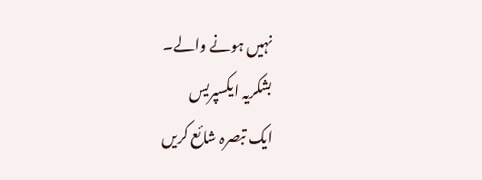نہیں ہونے والے۔
بشکریہ ایکسپریس
ایک تبصرہ شائع کریں